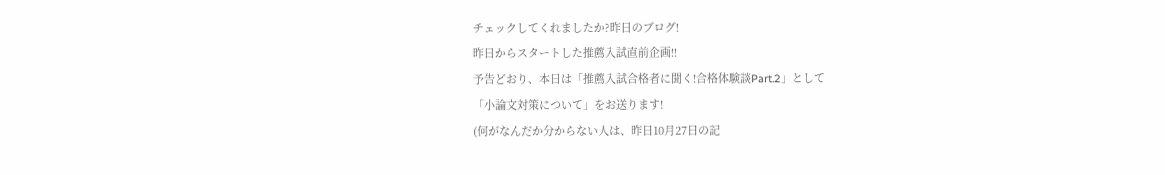チェックしてくれましたか?昨日のブログ!
昨日からスタートした推薦入試直前企画!!
予告どおり、本日は「推薦入試合格者に聞く!合格体験談Part.2」として
「小論文対策について」をお送ります!
(何がなんだか分からない人は、昨日10月27日の記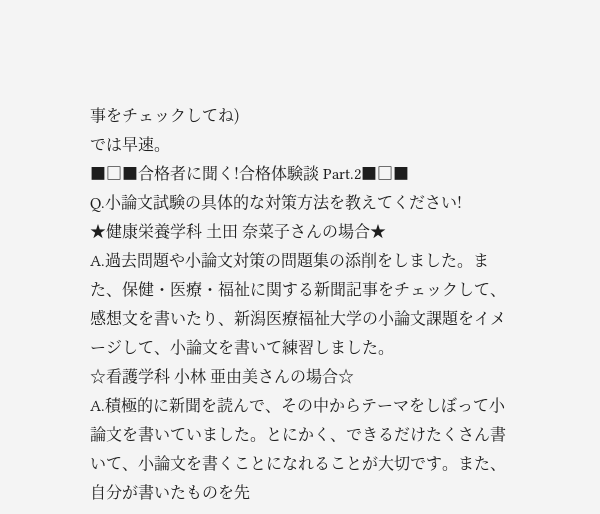事をチェックしてね)
では早速。
■□■合格者に聞く!合格体験談 Part.2■□■
Q.小論文試験の具体的な対策方法を教えてください!
★健康栄養学科 土田 奈菜子さんの場合★
A.過去問題や小論文対策の問題集の添削をしました。また、保健・医療・福祉に関する新聞記事をチェックして、感想文を書いたり、新潟医療福祉大学の小論文課題をイメージして、小論文を書いて練習しました。
☆看護学科 小林 亜由美さんの場合☆
A.積極的に新聞を読んで、その中からテーマをしぼって小論文を書いていました。とにかく、できるだけたくさん書いて、小論文を書くことになれることが大切です。また、自分が書いたものを先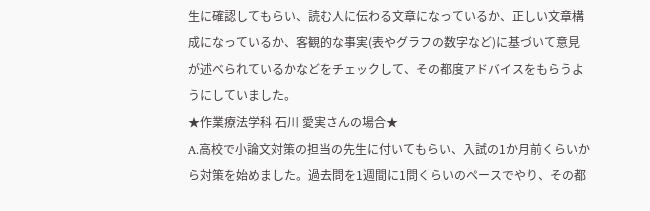生に確認してもらい、読む人に伝わる文章になっているか、正しい文章構成になっているか、客観的な事実(表やグラフの数字など)に基づいて意見が述べられているかなどをチェックして、その都度アドバイスをもらうようにしていました。
★作業療法学科 石川 愛実さんの場合★
A.高校で小論文対策の担当の先生に付いてもらい、入試の1か月前くらいから対策を始めました。過去問を1週間に1問くらいのペースでやり、その都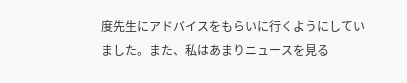度先生にアドバイスをもらいに行くようにしていました。また、私はあまりニュースを見る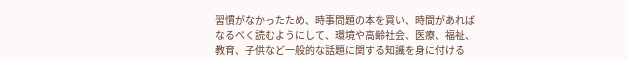習慣がなかったため、時事問題の本を買い、時間があればなるべく読むようにして、環境や高齢社会、医療、福祉、教育、子供など一般的な話題に関する知識を身に付ける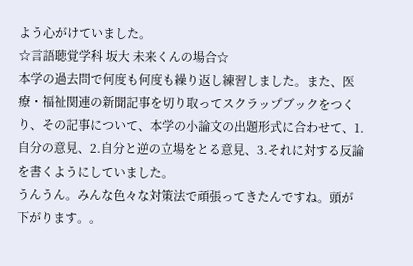よう心がけていました。
☆言語聴覚学科 坂大 未来くんの場合☆
本学の過去問で何度も何度も繰り返し練習しました。また、医療・福祉関連の新聞記事を切り取ってスクラップブックをつくり、その記事について、本学の小論文の出題形式に合わせて、1.自分の意見、2.自分と逆の立場をとる意見、3.それに対する反論 を書くようにしていました。
うんうん。みんな色々な対策法で頑張ってきたんですね。頭が下がります。。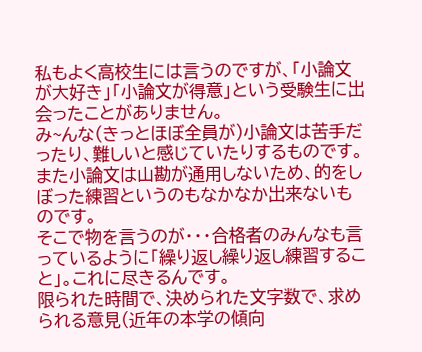私もよく高校生には言うのですが、「小論文が大好き」「小論文が得意」という受験生に出会ったことがありません。
み~んな(きっとほぼ全員が)小論文は苦手だったり、難しいと感じていたりするものです。
また小論文は山勘が通用しないため、的をしぼった練習というのもなかなか出来ないものです。
そこで物を言うのが・・・合格者のみんなも言っているように「繰り返し繰り返し練習すること」。これに尽きるんです。
限られた時間で、決められた文字数で、求められる意見(近年の本学の傾向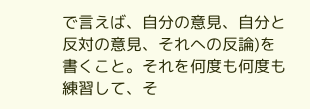で言えば、自分の意見、自分と反対の意見、それへの反論)を書くこと。それを何度も何度も練習して、そ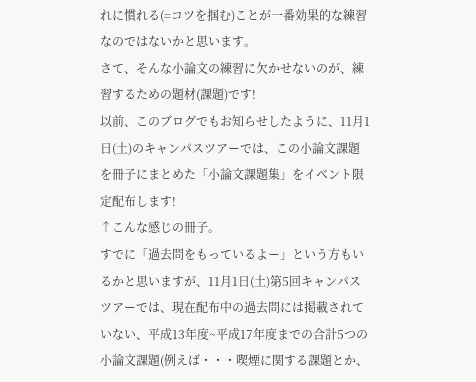れに慣れる(=コツを掴む)ことが一番効果的な練習なのではないかと思います。
さて、そんな小論文の練習に欠かせないのが、練習するための題材(課題)です!
以前、このブログでもお知らせしたように、11月1日(土)のキャンパスツアーでは、この小論文課題を冊子にまとめた「小論文課題集」をイベント限定配布します!
↑こんな感じの冊子。
すでに「過去問をもっているよー」という方もいるかと思いますが、11月1日(土)第5回キャンパスツアーでは、現在配布中の過去問には掲載されていない、平成13年度~平成17年度までの合計5つの小論文課題(例えば・・・喫煙に関する課題とか、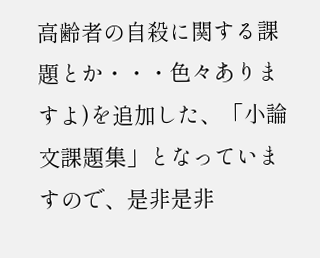高齢者の自殺に関する課題とか・・・色々ありますよ)を追加した、「小論文課題集」となっていますので、是非是非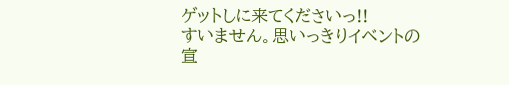ゲットしに来てくださいっ!!
すいません。思いっきりイベントの宣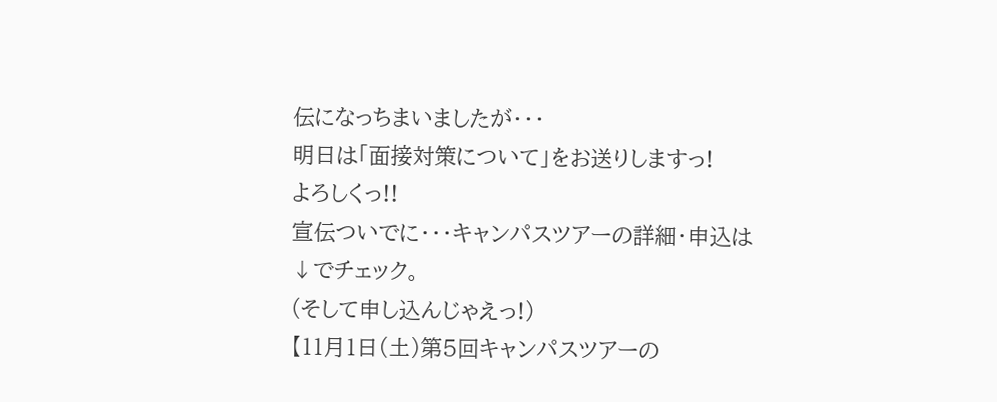伝になっちまいましたが・・・
明日は「面接対策について」をお送りしますっ!
よろしくっ!!
宣伝ついでに・・・キャンパスツアーの詳細・申込は↓でチェック。
(そして申し込んじゃえっ!)
【11月1日(土)第5回キャンパスツアーの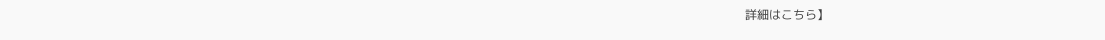詳細はこちら】